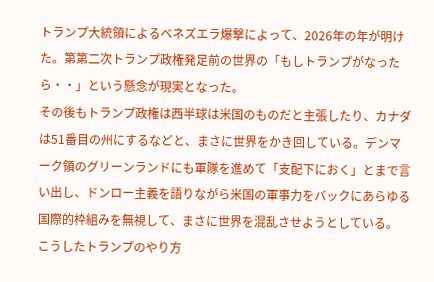トランプ大統領によるベネズエラ爆撃によって、2026年の年が明けた。第第二次トランプ政権発足前の世界の「もしトランプがなったら・・」という懸念が現実となった。
その後もトランプ政権は西半球は米国のものだと主張したり、カナダは51番目の州にするなどと、まさに世界をかき回している。デンマーク領のグリーンランドにも軍隊を進めて「支配下におく」とまで言い出し、ドンロー主義を語りながら米国の軍事力をバックにあらゆる国際的枠組みを無視して、まさに世界を混乱させようとしている。
こうしたトランプのやり方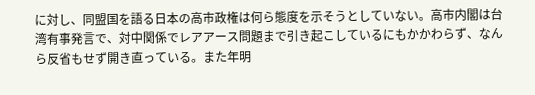に対し、同盟国を語る日本の高市政権は何ら態度を示そうとしていない。高市内閣は台湾有事発言で、対中関係でレアアース問題まで引き起こしているにもかかわらず、なんら反省もせず開き直っている。また年明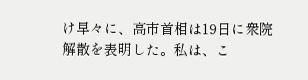け早々に、高市首相は19日に衆院解散を表明した。私は、こ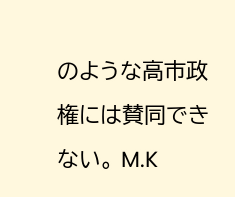のような高市政権には賛同できない。 M.K